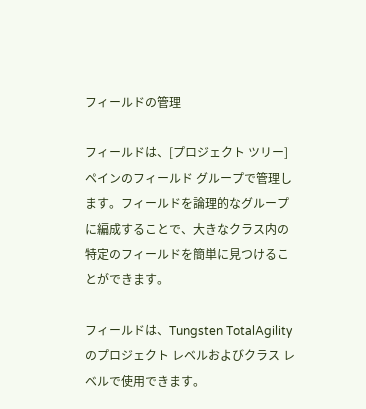フィールドの管理

フィールドは、[プロジェクト ツリー] ペインのフィールド グループで管理します。フィールドを論理的なグループに編成することで、大きなクラス内の特定のフィールドを簡単に見つけることができます。

フィールドは、Tungsten TotalAgility のプロジェクト レベルおよびクラス レベルで使用できます。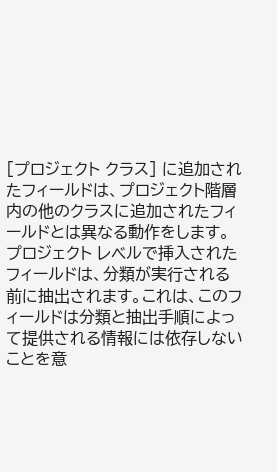[プロジェクト クラス] に追加されたフィールドは、プロジェクト階層内の他のクラスに追加されたフィールドとは異なる動作をします。プロジェクト レベルで挿入されたフィールドは、分類が実行される前に抽出されます。これは、このフィールドは分類と抽出手順によって提供される情報には依存しないことを意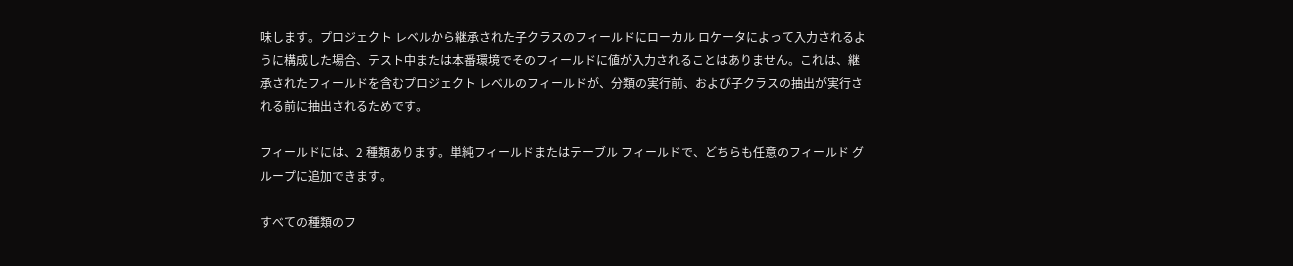味します。プロジェクト レベルから継承された子クラスのフィールドにローカル ロケータによって入力されるように構成した場合、テスト中または本番環境でそのフィールドに値が入力されることはありません。これは、継承されたフィールドを含むプロジェクト レベルのフィールドが、分類の実行前、および子クラスの抽出が実行される前に抽出されるためです。

フィールドには、2 種類あります。単純フィールドまたはテーブル フィールドで、どちらも任意のフィールド グループに追加できます。

すべての種類のフ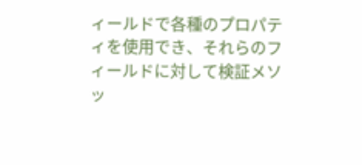ィールドで各種のプロパティを使用でき、それらのフィールドに対して検証メソッ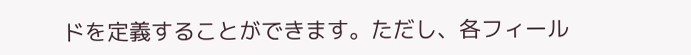ドを定義することができます。ただし、各フィール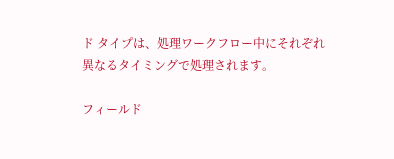ド タイプは、処理ワークフロー中にそれぞれ異なるタイミングで処理されます。

フィールド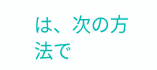は、次の方法で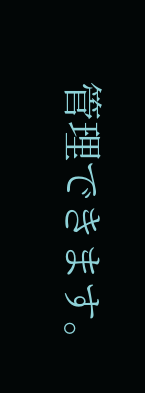管理できます。